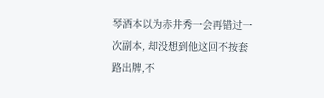琴酒本以为赤井秀一会再错过一次副本, 却没想到他这回不按套路出牌,不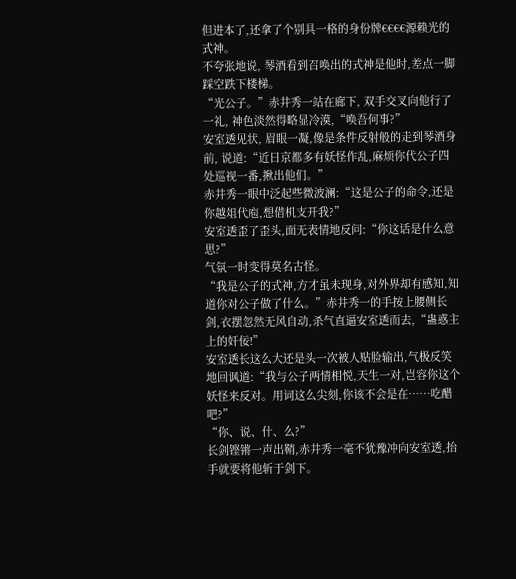但进本了,还拿了个别具一格的身份牌€€€€源赖光的式神。
不夸张地说, 琴酒看到召唤出的式神是他时,差点一脚踩空跌下楼梯。
“光公子。”赤井秀一站在廊下, 双手交叉向他行了一礼, 神色淡然得略显冷漠,“唤吾何事?”
安室透见状, 眉眼一凝,像是条件反射般的走到琴酒身前, 说道:“近日京都多有妖怪作乱,麻烦你代公子四处巡视一番,揪出他们。”
赤井秀一眼中泛起些微波澜:“这是公子的命令,还是你越俎代庖,想借机支开我?”
安室透歪了歪头,面无表情地反问:“你这话是什么意思?”
气氛一时变得莫名古怪。
“我是公子的式神,方才虽未现身,对外界却有感知,知道你对公子做了什么。”赤井秀一的手按上腰侧长剑,衣摆忽然无风自动,杀气直逼安室透而去,“蛊惑主上的奸佞!”
安室透长这么大还是头一次被人贴脸输出,气极反笑地回讽道:“我与公子两情相悦,天生一对,岂容你这个妖怪来反对。用词这么尖刻,你该不会是在……吃醋吧?”
“你、说、什、么?”
长剑铿锵一声出鞘,赤井秀一毫不犹豫冲向安室透,抬手就要将他斩于剑下。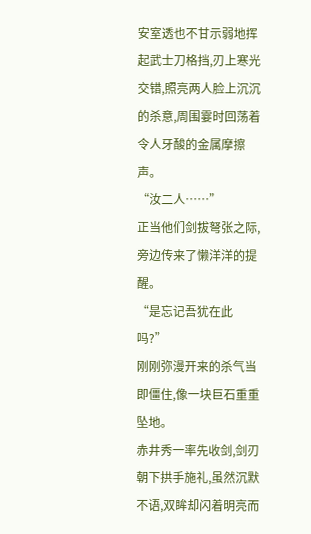安室透也不甘示弱地挥起武士刀格挡,刃上寒光交错,照亮两人脸上沉沉的杀意,周围霎时回荡着令人牙酸的金属摩擦声。
“汝二人……”
正当他们剑拔弩张之际,旁边传来了懒洋洋的提醒。
“是忘记吾犹在此吗?”
刚刚弥漫开来的杀气当即僵住,像一块巨石重重坠地。
赤井秀一率先收剑,剑刃朝下拱手施礼,虽然沉默不语,双眸却闪着明亮而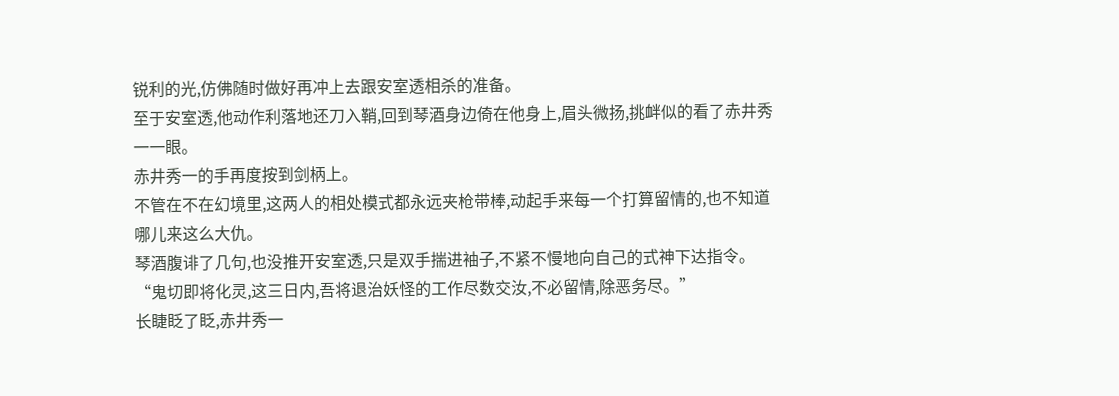锐利的光,仿佛随时做好再冲上去跟安室透相杀的准备。
至于安室透,他动作利落地还刀入鞘,回到琴酒身边倚在他身上,眉头微扬,挑衅似的看了赤井秀一一眼。
赤井秀一的手再度按到剑柄上。
不管在不在幻境里,这两人的相处模式都永远夹枪带棒,动起手来每一个打算留情的,也不知道哪儿来这么大仇。
琴酒腹诽了几句,也没推开安室透,只是双手揣进袖子,不紧不慢地向自己的式神下达指令。
“鬼切即将化灵,这三日内,吾将退治妖怪的工作尽数交汝,不必留情,除恶务尽。”
长睫眨了眨,赤井秀一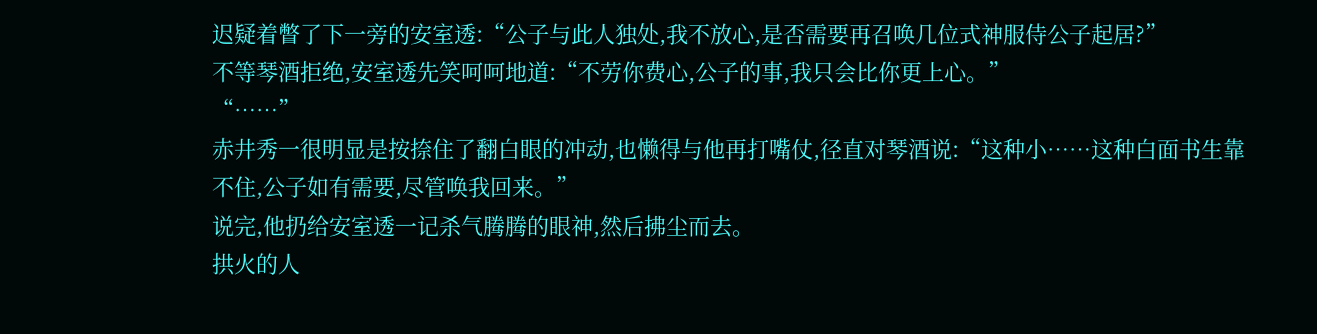迟疑着瞥了下一旁的安室透:“公子与此人独处,我不放心,是否需要再召唤几位式神服侍公子起居?”
不等琴酒拒绝,安室透先笑呵呵地道:“不劳你费心,公子的事,我只会比你更上心。”
“……”
赤井秀一很明显是按捺住了翻白眼的冲动,也懒得与他再打嘴仗,径直对琴酒说:“这种小……这种白面书生靠不住,公子如有需要,尽管唤我回来。”
说完,他扔给安室透一记杀气腾腾的眼神,然后拂尘而去。
拱火的人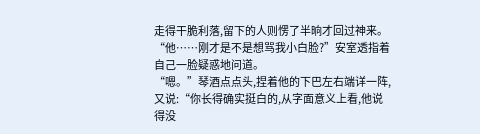走得干脆利落,留下的人则愣了半晌才回过神来。
“他……刚才是不是想骂我小白脸?”安室透指着自己一脸疑惑地问道。
“嗯。”琴酒点点头,捏着他的下巴左右端详一阵,又说:“你长得确实挺白的,从字面意义上看,他说得没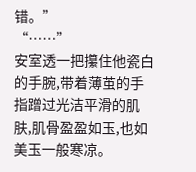错。”
“……”
安室透一把攥住他瓷白的手腕,带着薄茧的手指蹭过光洁平滑的肌肤,肌骨盈盈如玉,也如美玉一般寒凉。